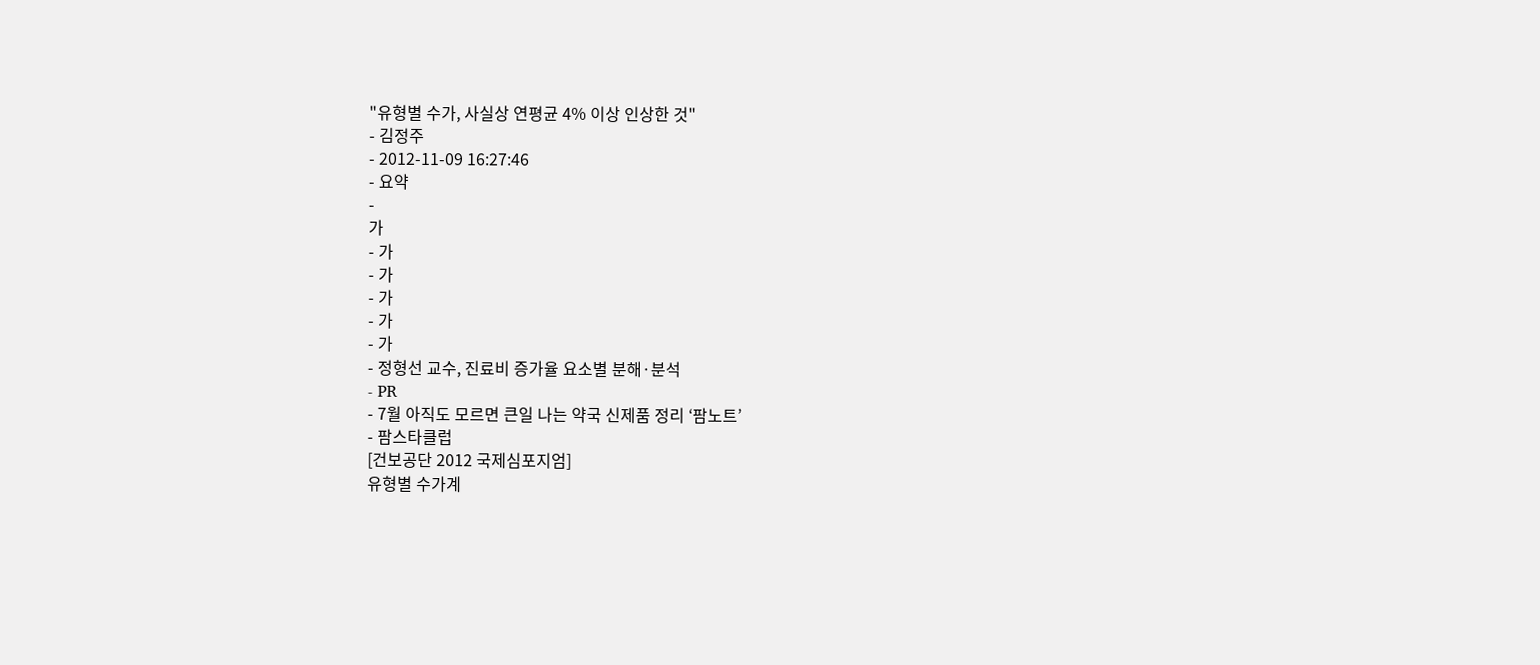"유형별 수가, 사실상 연평균 4% 이상 인상한 것"
- 김정주
- 2012-11-09 16:27:46
- 요약
-
가
- 가
- 가
- 가
- 가
- 가
- 정형선 교수, 진료비 증가율 요소별 분해·분석
- PR
- 7월 아직도 모르면 큰일 나는 약국 신제품 정리 ‘팜노트’
- 팜스타클럽
[건보공단 2012 국제심포지엄]
유형별 수가계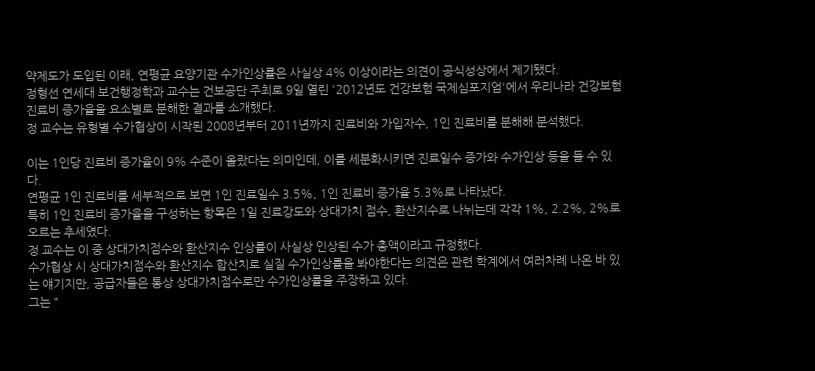약제도가 도입된 이래, 연평균 요양기관 수가인상률은 사실상 4% 이상이라는 의견이 공식성상에서 제기됐다.
정형선 연세대 보건행정학과 교수는 건보공단 주최로 9일 열린 '2012년도 건강보험 국제심포지엄'에서 우리나라 건강보험 진료비 증가율을 요소별로 분해한 결과를 소개했다.
정 교수는 유형별 수가협상이 시작된 2008년부터 2011년까지 진료비와 가입자수, 1인 진료비를 분해해 분석했다.

이는 1인당 진료비 증가율이 9% 수준이 올랐다는 의미인데, 이를 세분화시키면 진료일수 증가와 수가인상 등을 들 수 있다.
연평균 1인 진료비를 세부적으로 보면 1인 진료일수 3.5%, 1인 진료비 증가율 5.3%로 나타났다.
특히 1인 진료비 증가율을 구성하는 항목은 1일 진료강도와 상대가치 점수, 환산지수로 나뉘는데 각각 1%, 2.2%, 2%로 오르는 추세였다.
정 교수는 이 중 상대가치점수와 환산지수 인상률이 사실상 인상된 수가 총액이라고 규정했다.
수가협상 시 상대가치점수와 환산지수 합산치로 실질 수가인상률을 봐야한다는 의견은 관련 학계에서 여러차례 나온 바 있는 얘기지만, 공급자들은 통상 상대가치점수로만 수가인상률을 주장하고 있다.
그는 "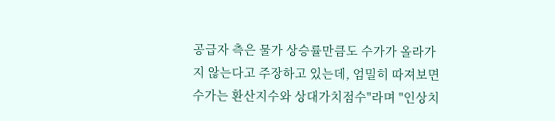공급자 측은 물가 상승률만큼도 수가가 올라가지 않는다고 주장하고 있는데, 엄밀히 따져보면 수가는 환산지수와 상대가치점수"라며 "인상치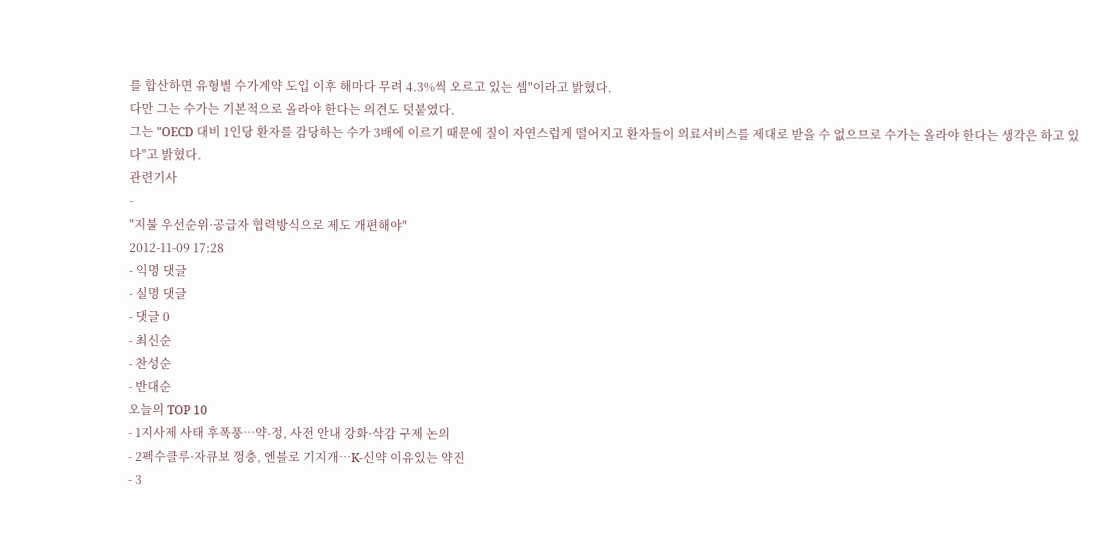를 합산하면 유형별 수가계약 도입 이후 해마다 무려 4.3%씩 오르고 있는 셈"이라고 밝혔다.
다만 그는 수가는 기본적으로 올라야 한다는 의견도 덧붙였다.
그는 "OECD 대비 1인당 환자를 감당하는 수가 3배에 이르기 때문에 질이 자연스럽게 떨어지고 환자들이 의료서비스를 제대로 받을 수 없으므로 수가는 올라야 한다는 생각은 하고 있다"고 밝혔다.
관련기사
-
"지불 우선순위·공급자 협력방식으로 제도 개편해야"
2012-11-09 17:28
- 익명 댓글
- 실명 댓글
- 댓글 0
- 최신순
- 찬성순
- 반대순
오늘의 TOP 10
- 1지사제 사태 후폭풍…약-정, 사전 안내 강화·삭감 구제 논의
- 2펙수클루·자큐보 껑충, 엔블로 기지개…K-신약 이유있는 약진
- 3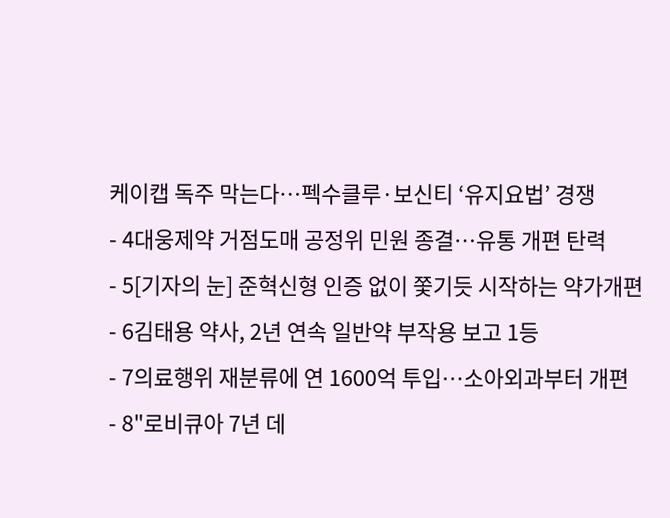케이캡 독주 막는다…펙수클루·보신티 ‘유지요법’ 경쟁
- 4대웅제약 거점도매 공정위 민원 종결…유통 개편 탄력
- 5[기자의 눈] 준혁신형 인증 없이 쫓기듯 시작하는 약가개편
- 6김태용 약사, 2년 연속 일반약 부작용 보고 1등
- 7의료행위 재분류에 연 1600억 투입…소아외과부터 개편
- 8"로비큐아 7년 데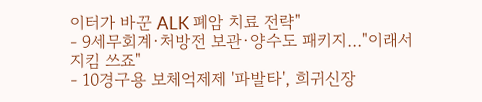이터가 바꾼 ALK 폐암 치료 전략"
- 9세무회계·처방전 보관·양수도 패키지…"이래서 지킴 쓰죠"
- 10경구용 보체억제제 '파발타', 희귀신장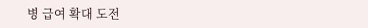병 급여 확대 도전